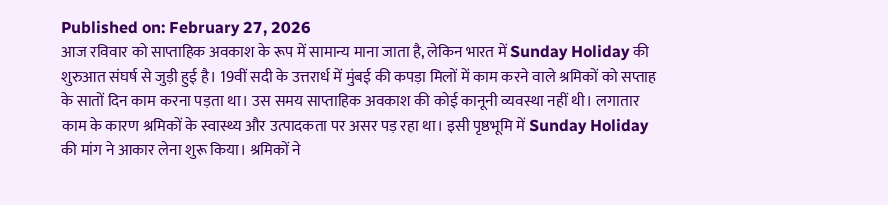Published on: February 27, 2026
आज रविवार को साप्ताहिक अवकाश के रूप में सामान्य माना जाता है, लेकिन भारत में Sunday Holiday की शुरुआत संघर्ष से जुड़ी हुई है। 19वीं सदी के उत्तरार्ध में मुंबई की कपड़ा मिलों में काम करने वाले श्रमिकों को सप्ताह के सातों दिन काम करना पड़ता था। उस समय साप्ताहिक अवकाश की कोई कानूनी व्यवस्था नहीं थी। लगातार काम के कारण श्रमिकों के स्वास्थ्य और उत्पादकता पर असर पड़ रहा था। इसी पृष्ठभूमि में Sunday Holiday की मांग ने आकार लेना शुरू किया। श्रमिकों ने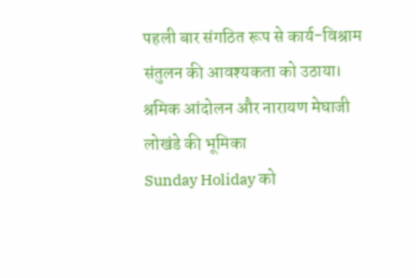पहली बार संगठित रूप से कार्य-विश्राम संतुलन की आवश्यकता को उठाया।
श्रमिक आंदोलन और नारायण मेघाजी लोखंडे की भूमिका
Sunday Holiday को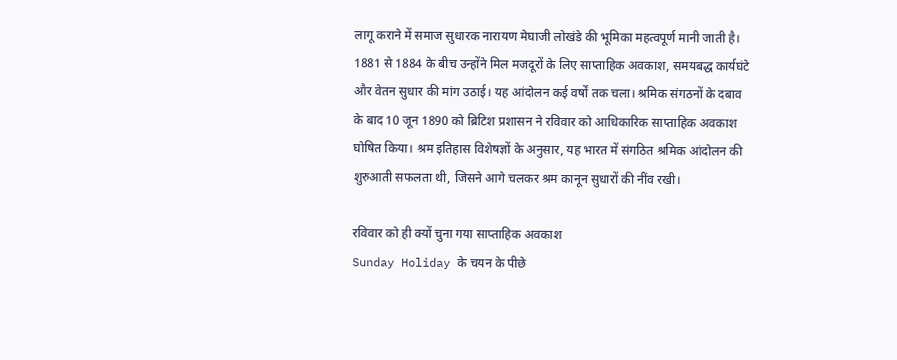लागू कराने में समाज सुधारक नारायण मेघाजी लोखंडे की भूमिका महत्वपूर्ण मानी जाती है। 1881 से 1884 के बीच उन्होंने मिल मजदूरों के लिए साप्ताहिक अवकाश, समयबद्ध कार्यघंटे और वेतन सुधार की मांग उठाई। यह आंदोलन कई वर्षों तक चला। श्रमिक संगठनों के दबाव के बाद 10 जून 1890 को ब्रिटिश प्रशासन ने रविवार को आधिकारिक साप्ताहिक अवकाश घोषित किया। श्रम इतिहास विशेषज्ञों के अनुसार, यह भारत में संगठित श्रमिक आंदोलन की शुरुआती सफलता थी, जिसने आगे चलकर श्रम कानून सुधारों की नींव रखी।

रविवार को ही क्यों चुना गया साप्ताहिक अवकाश
Sunday Holiday के चयन के पीछे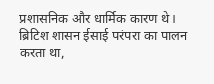प्रशासनिक और धार्मिक कारण थे। ब्रिटिश शासन ईसाई परंपरा का पालन करता था,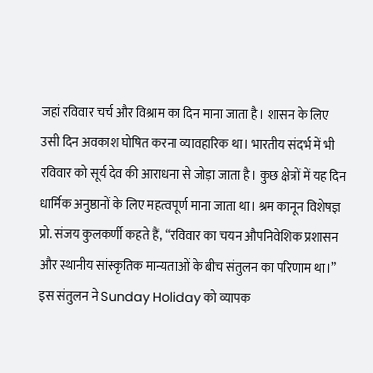जहां रविवार चर्च और विश्राम का दिन माना जाता है। शासन के लिए उसी दिन अवकाश घोषित करना व्यावहारिक था। भारतीय संदर्भ में भी रविवार को सूर्य देव की आराधना से जोड़ा जाता है। कुछ क्षेत्रों में यह दिन धार्मिक अनुष्ठानों के लिए महत्वपूर्ण माना जाता था। श्रम कानून विशेषज्ञ प्रो. संजय कुलकर्णी कहते हैं, “रविवार का चयन औपनिवेशिक प्रशासन और स्थानीय सांस्कृतिक मान्यताओं के बीच संतुलन का परिणाम था।” इस संतुलन ने Sunday Holiday को व्यापक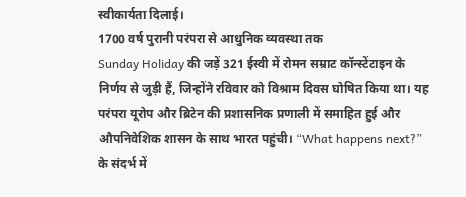स्वीकार्यता दिलाई।
1700 वर्ष पुरानी परंपरा से आधुनिक व्यवस्था तक
Sunday Holiday की जड़ें 321 ईस्वी में रोमन सम्राट कॉन्स्टेंटाइन के निर्णय से जुड़ी हैं, जिन्होंने रविवार को विश्राम दिवस घोषित किया था। यह परंपरा यूरोप और ब्रिटेन की प्रशासनिक प्रणाली में समाहित हुई और औपनिवेशिक शासन के साथ भारत पहुंची। “What happens next?” के संदर्भ में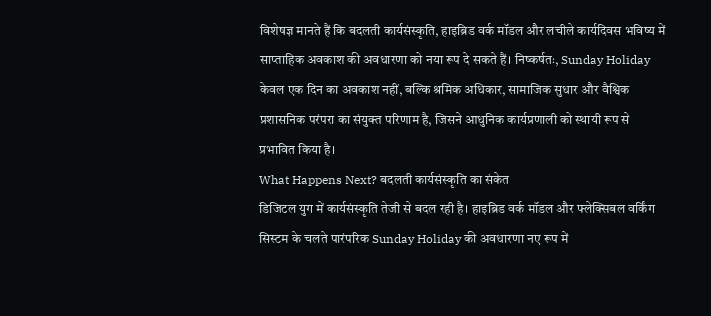विशेषज्ञ मानते हैं कि बदलती कार्यसंस्कृति, हाइब्रिड वर्क मॉडल और लचीले कार्यदिवस भविष्य में साप्ताहिक अवकाश की अवधारणा को नया रूप दे सकते हैं। निष्कर्षतः, Sunday Holiday केवल एक दिन का अवकाश नहीं, बल्कि श्रमिक अधिकार, सामाजिक सुधार और वैश्विक प्रशासनिक परंपरा का संयुक्त परिणाम है, जिसने आधुनिक कार्यप्रणाली को स्थायी रूप से प्रभावित किया है।
What Happens Next? बदलती कार्यसंस्कृति का संकेत
डिजिटल युग में कार्यसंस्कृति तेजी से बदल रही है। हाइब्रिड वर्क मॉडल और फ्लेक्सिबल वर्किंग सिस्टम के चलते पारंपरिक Sunday Holiday की अवधारणा नए रूप में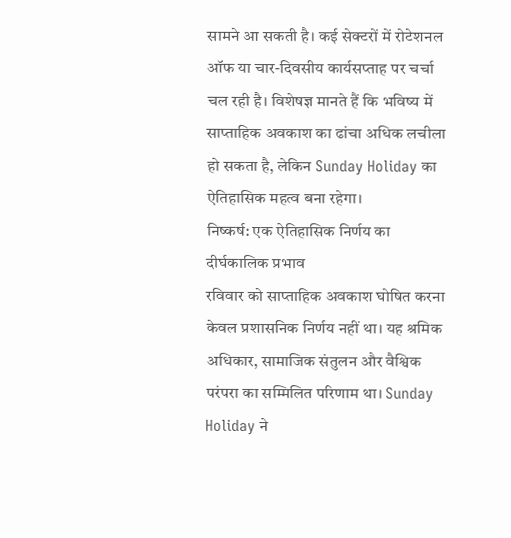सामने आ सकती है। कई सेक्टरों में रोटेशनल ऑफ या चार-दिवसीय कार्यसप्ताह पर चर्चा चल रही है। विशेषज्ञ मानते हैं कि भविष्य में साप्ताहिक अवकाश का ढांचा अधिक लचीला हो सकता है, लेकिन Sunday Holiday का ऐतिहासिक महत्व बना रहेगा।
निष्कर्ष: एक ऐतिहासिक निर्णय का दीर्घकालिक प्रभाव
रविवार को साप्ताहिक अवकाश घोषित करना केवल प्रशासनिक निर्णय नहीं था। यह श्रमिक अधिकार, सामाजिक संतुलन और वैश्विक परंपरा का सम्मिलित परिणाम था। Sunday Holiday ने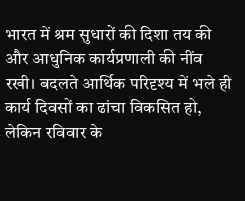भारत में श्रम सुधारों की दिशा तय की और आधुनिक कार्यप्रणाली की नींव रखी। बदलते आर्थिक परिदृश्य में भले ही कार्य दिवसों का ढांचा विकसित हो, लेकिन रविवार के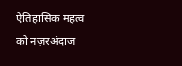ऐतिहासिक महत्व को नज़रअंदाज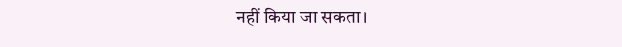नहीं किया जा सकता।